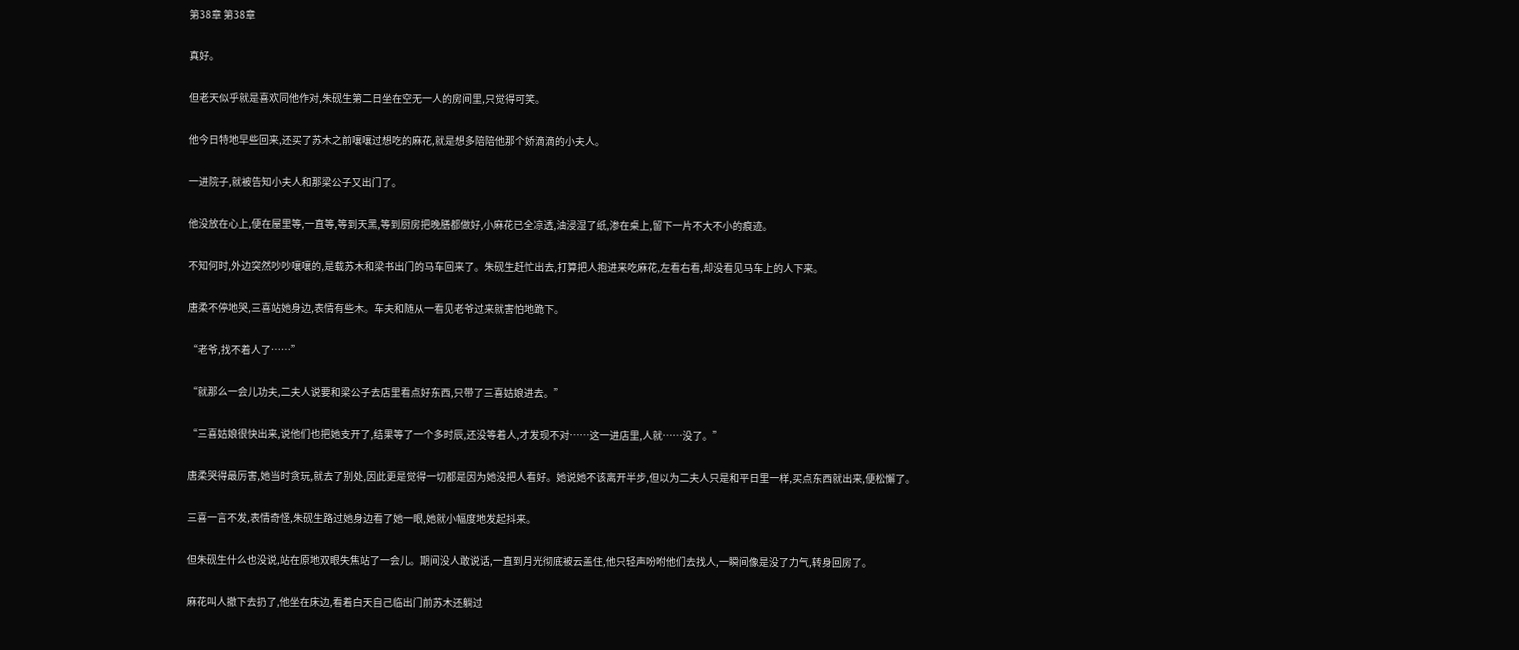第38章 第38章

真好。

但老天似乎就是喜欢同他作对,朱砚生第二日坐在空无一人的房间里,只觉得可笑。

他今日特地早些回来,还买了苏木之前嚷嚷过想吃的麻花,就是想多陪陪他那个娇滴滴的小夫人。

一进院子,就被告知小夫人和那梁公子又出门了。

他没放在心上,便在屋里等,一直等,等到天黑,等到厨房把晚膳都做好,小麻花已全凉透,油浸湿了纸,渗在桌上,留下一片不大不小的痕迹。

不知何时,外边突然吵吵嚷嚷的,是载苏木和梁书出门的马车回来了。朱砚生赶忙出去,打算把人抱进来吃麻花,左看右看,却没看见马车上的人下来。

唐柔不停地哭,三喜站她身边,表情有些木。车夫和随从一看见老爷过来就害怕地跪下。

“老爷,找不着人了……”

“就那么一会儿功夫,二夫人说要和梁公子去店里看点好东西,只带了三喜姑娘进去。”

“三喜姑娘很快出来,说他们也把她支开了,结果等了一个多时辰,还没等着人,才发现不对……这一进店里,人就……没了。”

唐柔哭得最厉害,她当时贪玩,就去了别处,因此更是觉得一切都是因为她没把人看好。她说她不该离开半步,但以为二夫人只是和平日里一样,买点东西就出来,便松懈了。

三喜一言不发,表情奇怪,朱砚生路过她身边看了她一眼,她就小幅度地发起抖来。

但朱砚生什么也没说,站在原地双眼失焦站了一会儿。期间没人敢说话,一直到月光彻底被云盖住,他只轻声吩咐他们去找人,一瞬间像是没了力气,转身回房了。

麻花叫人撤下去扔了,他坐在床边,看着白天自己临出门前苏木还躺过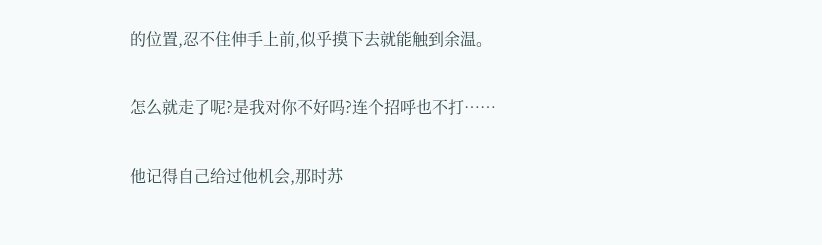的位置,忍不住伸手上前,似乎摸下去就能触到余温。

怎么就走了呢?是我对你不好吗?连个招呼也不打……

他记得自己给过他机会,那时苏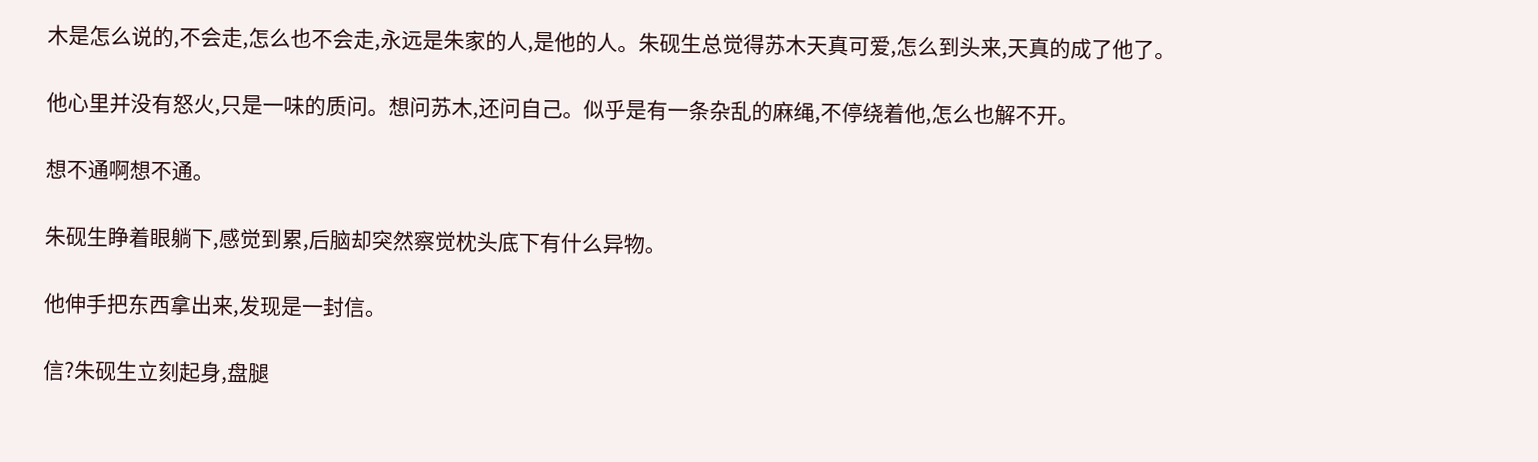木是怎么说的,不会走,怎么也不会走,永远是朱家的人,是他的人。朱砚生总觉得苏木天真可爱,怎么到头来,天真的成了他了。

他心里并没有怒火,只是一味的质问。想问苏木,还问自己。似乎是有一条杂乱的麻绳,不停绕着他,怎么也解不开。

想不通啊想不通。

朱砚生睁着眼躺下,感觉到累,后脑却突然察觉枕头底下有什么异物。

他伸手把东西拿出来,发现是一封信。

信?朱砚生立刻起身,盘腿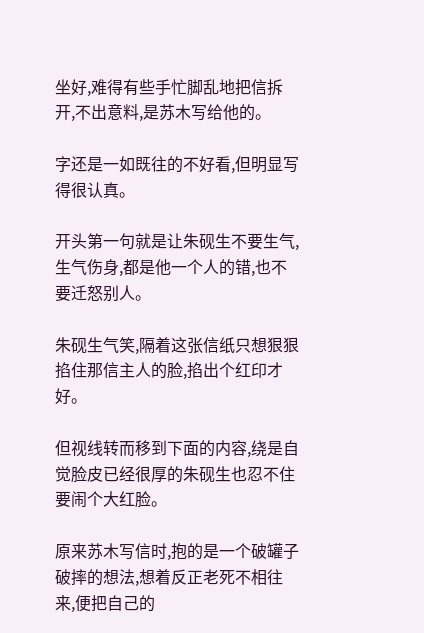坐好,难得有些手忙脚乱地把信拆开,不出意料,是苏木写给他的。

字还是一如既往的不好看,但明显写得很认真。

开头第一句就是让朱砚生不要生气,生气伤身,都是他一个人的错,也不要迁怒别人。

朱砚生气笑,隔着这张信纸只想狠狠掐住那信主人的脸,掐出个红印才好。

但视线转而移到下面的内容,绕是自觉脸皮已经很厚的朱砚生也忍不住要闹个大红脸。

原来苏木写信时,抱的是一个破罐子破摔的想法,想着反正老死不相往来,便把自己的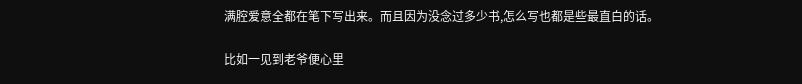满腔爱意全都在笔下写出来。而且因为没念过多少书,怎么写也都是些最直白的话。

比如一见到老爷便心里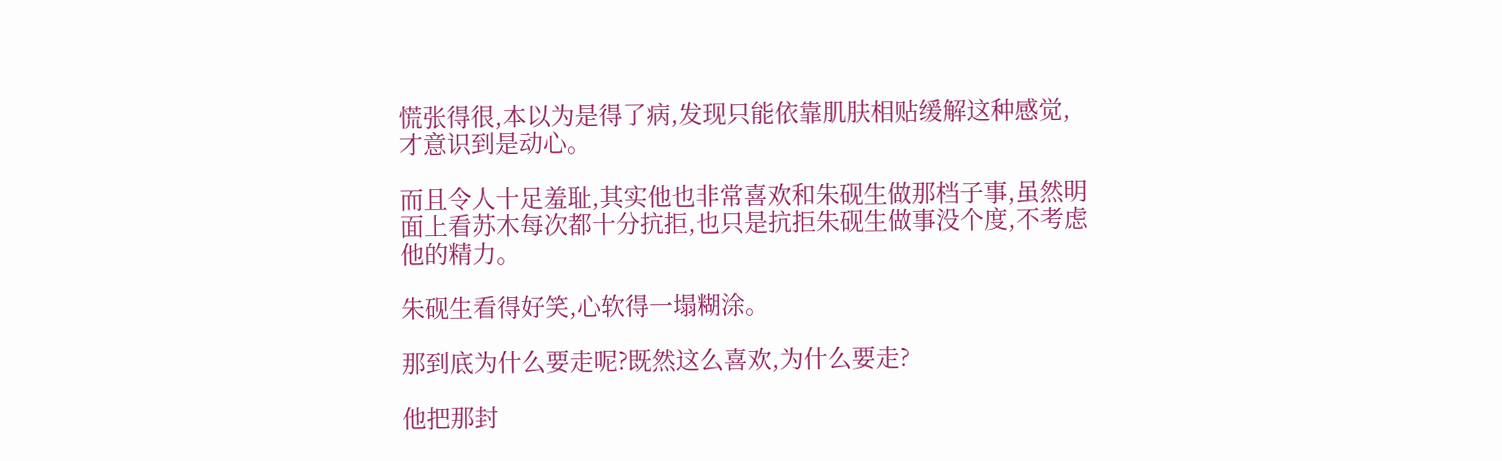慌张得很,本以为是得了病,发现只能依靠肌肤相贴缓解这种感觉,才意识到是动心。

而且令人十足羞耻,其实他也非常喜欢和朱砚生做那档子事,虽然明面上看苏木每次都十分抗拒,也只是抗拒朱砚生做事没个度,不考虑他的精力。

朱砚生看得好笑,心软得一塌糊涂。

那到底为什么要走呢?既然这么喜欢,为什么要走?

他把那封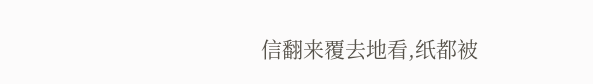信翻来覆去地看,纸都被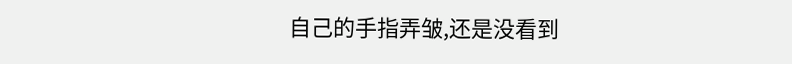自己的手指弄皱,还是没看到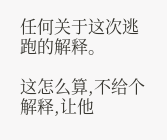任何关于这次逃跑的解释。

这怎么算,不给个解释,让他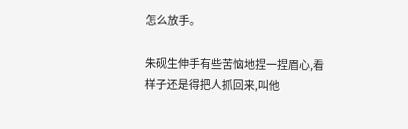怎么放手。

朱砚生伸手有些苦恼地捏一捏眉心,看样子还是得把人抓回来,叫他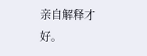亲自解释才好。